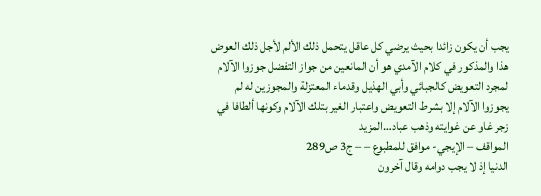يجب أن يكون زائدا بحيث يرضي كل عاقل يتحمل ذلك الألم لأجل ذلك العوض هذا والمذكور في كلام الآمدي هو أن المانعين من جواز التفضل جوزوا الآلام لمجرد التعويض كالجبائي وأبي الهذيل وقدماء المعتزلة والمجوزين له لم يجوزوا الآلام إلا بشرط التعويض واعتبار الغير بتلك الآلام وكونها ألطافا في زجر غاو عن غوايته وذهب عباد…المزيد
المواقف – الإيجي- موافق للمطبوع – – ج3 ص289
الدنيا إذ لا يجب دوامه وقال آخرون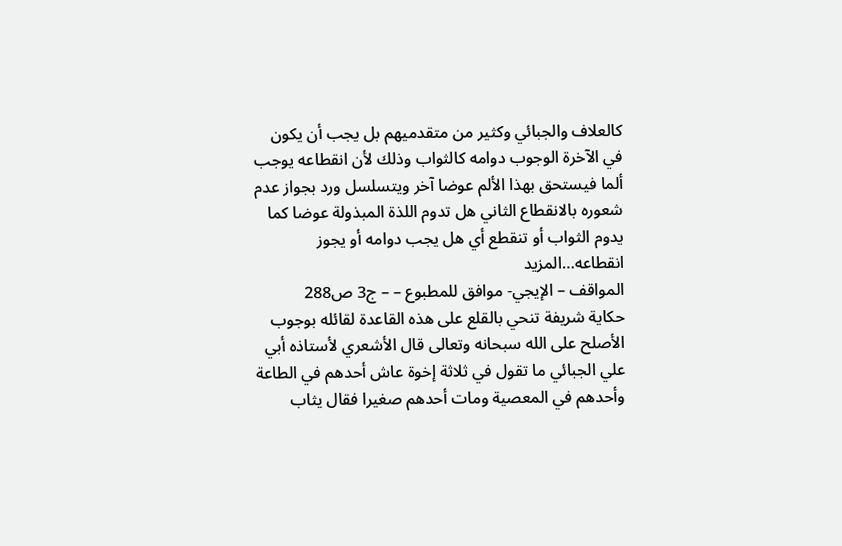كالعلاف والجبائي وكثير من متقدميهم بل يجب أن يكون في الآخرة الوجوب دوامه كالثواب وذلك لأن انقطاعه يوجب ألما فيستحق بهذا الألم عوضا آخر ويتسلسل ورد بجواز عدم شعوره بالانقطاع الثاني هل تدوم اللذة المبذولة عوضا كما يدوم الثواب أو تنقطع أي هل يجب دوامه أو يجوز انقطاعه…المزيد
المواقف – الإيجي- موافق للمطبوع – – ج3 ص288
حكاية شريفة تنحي بالقلع على هذه القاعدة لقائله بوجوب الأصلح على الله سبحانه وتعالى قال الأشعري لأستاذه أبي علي الجبائي ما تقول في ثلاثة إخوة عاش أحدهم في الطاعة وأحدهم في المعصية ومات أحدهم صغيرا فقال يثاب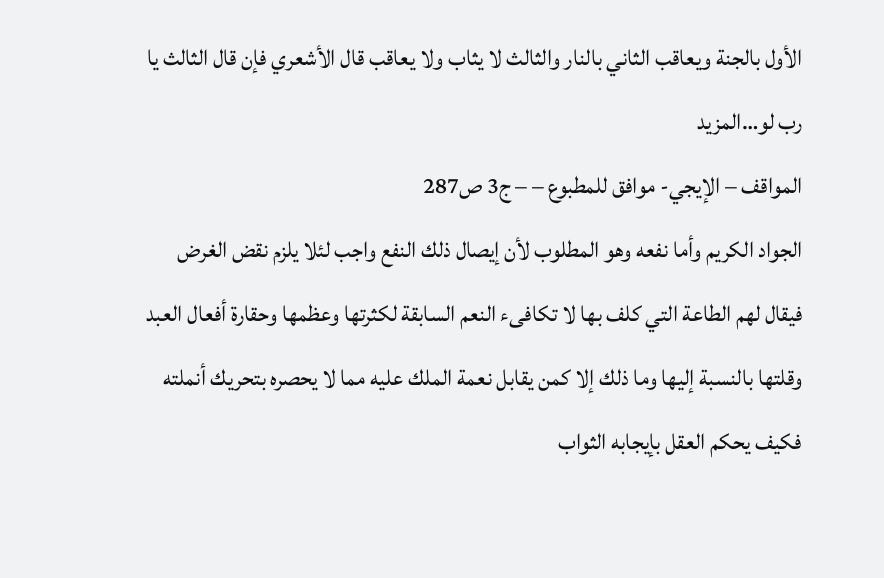الأول بالجنة ويعاقب الثاني بالنار والثالث لا يثاب ولا يعاقب قال الأشعري فإن قال الثالث يا رب لو…المزيد
المواقف – الإيجي- موافق للمطبوع – – ج3 ص287
الجواد الكريم وأما نفعه وهو المطلوب لأن إيصال ذلك النفع واجب لئلا يلزم نقض الغرض فيقال لهم الطاعة التي كلف بها لا تكافىء النعم السابقة لكثرتها وعظمها وحقارة أفعال العبد وقلتها بالنسبة إليها وما ذلك إلا كمن يقابل نعمة الملك عليه مما لا يحصره بتحريك أنملته فكيف يحكم العقل بإيجابه الثواب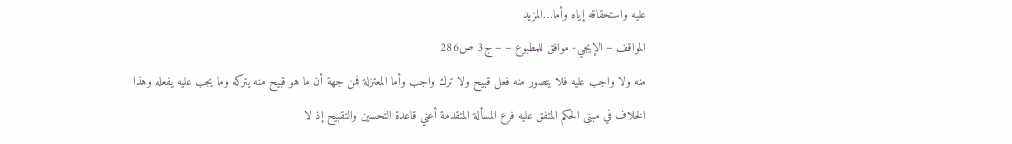عليه واستحقاقه إياه وأما…المزيد
المواقف – الإيجي- موافق للمطبوع – – ج3 ص286
منه ولا واجب عليه فلا يتصور منه فعل قبيح ولا ترك واجب وأما المعتزلة فمن جهة أن ما هو قبيح منه يتركه وما يجب عليه يفعله وهذا الخلاف في مبنى الحكم المتفق عليه فرع المسألة المتقدمة أعني قاعدة التحسين والتقبيح إذ لا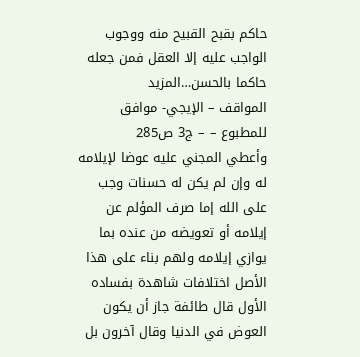حاكم بقبح القبيح منه ووجوب الواجب عليه إلا العقل فمن جعله حاكما بالحسن…المزيد
المواقف – الإيجي- موافق للمطبوع – – ج3 ص285
وأعطي المجني عليه عوضا لإيلامه له وإن لم يكن له حسنات وجب على الله إما صرف المؤلم عن إيلامه أو تعويضه من عنده بما يوازي إيلامه ولهم بناء على هذا الأصل اختلافات شاهدة بفساده الأول قال طائفة جاز أن يكون العوض في الدنيا وقال آخرون بل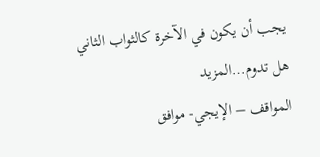يجب أن يكون في الآخرة كالثواب الثاني هل تدوم…المزيد
المواقف – الإيجي- موافق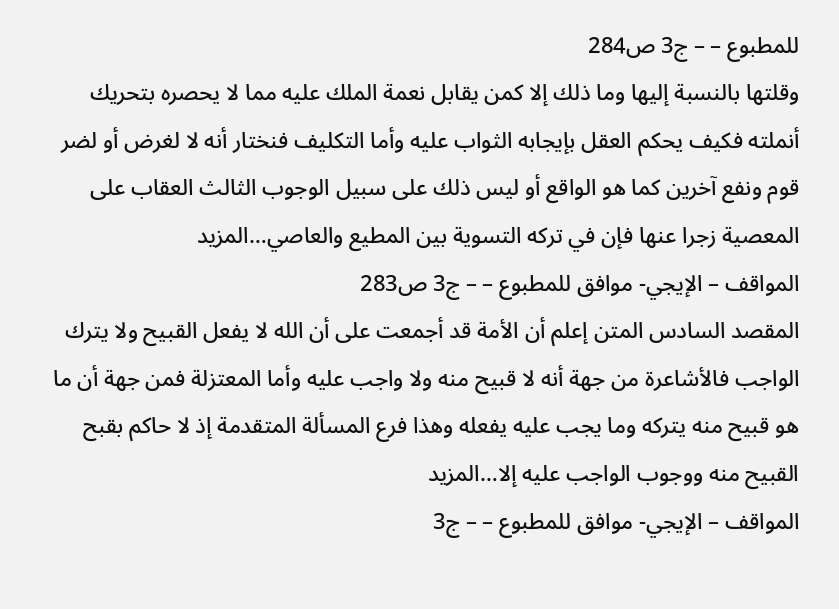للمطبوع – – ج3 ص284
وقلتها بالنسبة إليها وما ذلك إلا كمن يقابل نعمة الملك عليه مما لا يحصره بتحريك أنملته فكيف يحكم العقل بإيجابه الثواب عليه وأما التكليف فنختار أنه لا لغرض أو لضر قوم ونفع آخرين كما هو الواقع أو ليس ذلك على سبيل الوجوب الثالث العقاب على المعصية زجرا عنها فإن في تركه التسوية بين المطيع والعاصي…المزيد
المواقف – الإيجي- موافق للمطبوع – – ج3 ص283
المقصد السادس المتن إعلم أن الأمة قد أجمعت على أن الله لا يفعل القبيح ولا يترك الواجب فالأشاعرة من جهة أنه لا قبيح منه ولا واجب عليه وأما المعتزلة فمن جهة أن ما هو قبيح منه يتركه وما يجب عليه يفعله وهذا فرع المسألة المتقدمة إذ لا حاكم بقبح القبيح منه ووجوب الواجب عليه إلا…المزيد
المواقف – الإيجي- موافق للمطبوع – – ج3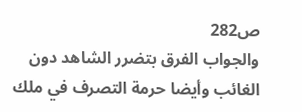ص282
والجواب الفرق بتضرر الشاهد دون الغائب وأيضا حرمة التصرف في ملك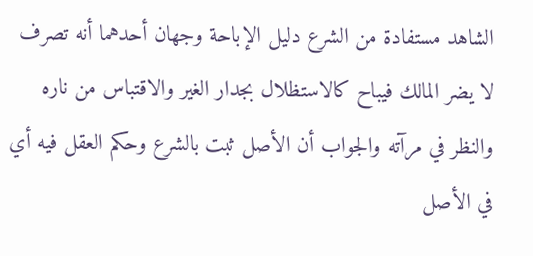الشاهد مستفادة من الشرع دليل الإباحة وجهان أحدهما أنه تصرف لا يضر المالك فيباح كالاستظلال بجدار الغير والاقتباس من ناره والنظر في مرآته والجواب أن الأصل ثبت بالشرع وحكم العقل فيه أي في الأصل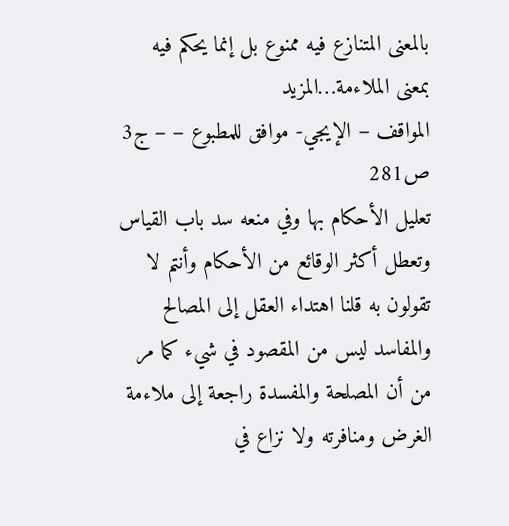بالمعنى المتنازع فيه ممنوع بل إنما يحكم فيه بمعنى الملاءمة…المزيد
المواقف – الإيجي- موافق للمطبوع – – ج3 ص281
تعليل الأحكام بها وفي منعه سد باب القياس وتعطل أكثر الوقائع من الأحكام وأنتم لا تقولون به قلنا اهتداء العقل إلى المصالح والمفاسد ليس من المقصود في شيء كما مر من أن المصلحة والمفسدة راجعة إلى ملاءمة الغرض ومنافرته ولا نزاع في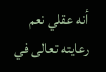أنه عقلي نعم رعايته تعالى في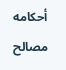أحكامه مصالح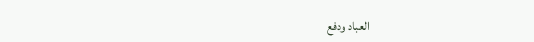العباد ودفع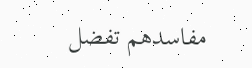مفاسدهم تفضل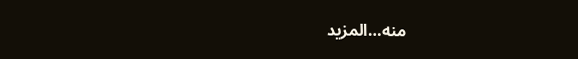منه…المزيد